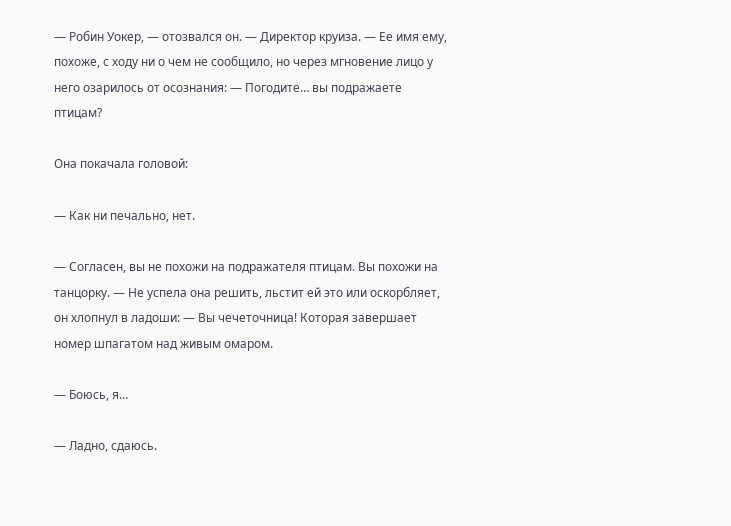— Робин Уокер, — отозвался он. — Директор круиза. — Ее имя ему, похоже, с ходу ни о чем не сообщило, но через мгновение лицо у него озарилось от осознания: — Погодите… вы подражаете птицам?

Она покачала головой:

— Как ни печально, нет.

— Согласен, вы не похожи на подражателя птицам. Вы похожи на танцорку. — Не успела она решить, льстит ей это или оскорбляет, он хлопнул в ладоши: — Вы чечеточница! Которая завершает номер шпагатом над живым омаром.

— Боюсь, я…

— Ладно, сдаюсь.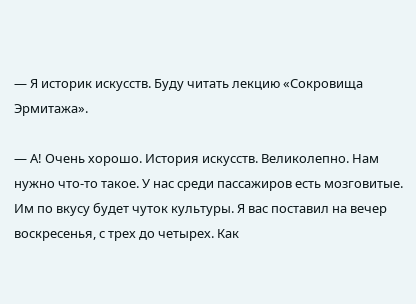— Я историк искусств. Буду читать лекцию «Сокровища Эрмитажа».

— А! Очень хорошо. История искусств. Великолепно. Нам нужно что-то такое. У нас среди пассажиров есть мозговитые. Им по вкусу будет чуток культуры. Я вас поставил на вечер воскресенья, с трех до четырех. Как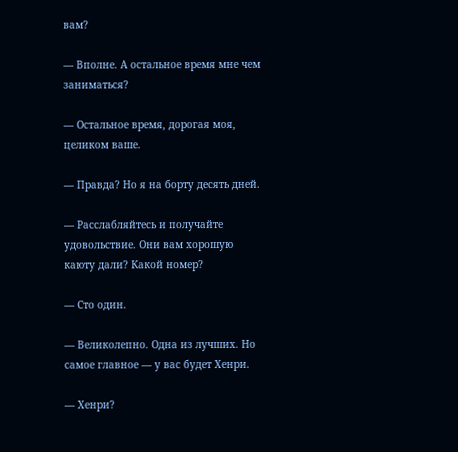вам?

— Вполне. А остальное время мне чем заниматься?

— Остальное время, дорогая моя, целиком ваше.

— Правда? Но я на борту десять дней.

— Расслабляйтесь и получайте удовольствие. Они вам хорошую каюту дали? Какой номер?

— Сто один.

— Великолепно. Одна из лучших. Но самое главное — у вас будет Хенри.

— Хенри?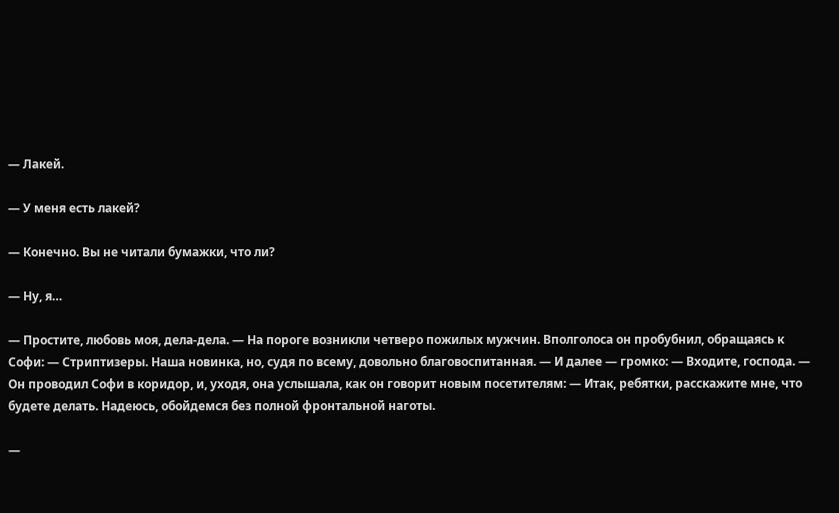— Лакей.

— У меня есть лакей?

— Конечно. Вы не читали бумажки, что ли?

— Ну, я…

— Простите, любовь моя, дела-дела. — На пороге возникли четверо пожилых мужчин. Вполголоса он пробубнил, обращаясь к Софи: — Стриптизеры. Наша новинка, но, судя по всему, довольно благовоспитанная. — И далее — громко: — Входите, господа. — Он проводил Софи в коридор, и, уходя, она услышала, как он говорит новым посетителям: — Итак, ребятки, расскажите мне, что будете делать. Надеюсь, обойдемся без полной фронтальной наготы.

—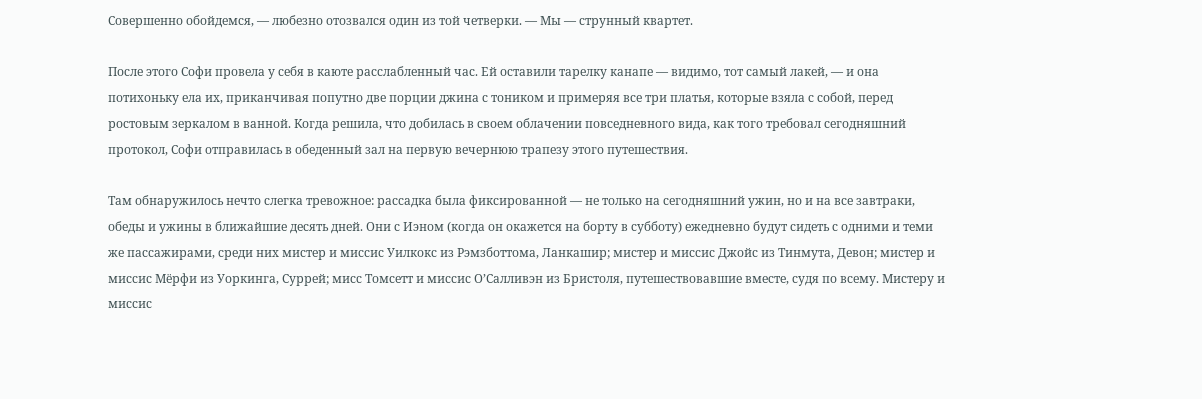Совершенно обойдемся, — любезно отозвался один из той четверки. — Мы — струнный квартет.

После этого Софи провела у себя в каюте расслабленный час. Ей оставили тарелку канапе — видимо, тот самый лакей, — и она потихоньку ела их, приканчивая попутно две порции джина с тоником и примеряя все три платья, которые взяла с собой, перед ростовым зеркалом в ванной. Когда решила, что добилась в своем облачении повседневного вида, как того требовал сегодняшний протокол, Софи отправилась в обеденный зал на первую вечернюю трапезу этого путешествия.

Там обнаружилось нечто слегка тревожное: рассадка была фиксированной — не только на сегодняшний ужин, но и на все завтраки, обеды и ужины в ближайшие десять дней. Они с Иэном (когда он окажется на борту в субботу) ежедневно будут сидеть с одними и теми же пассажирами, среди них мистер и миссис Уилкокс из Рэмзботтома, Ланкашир; мистер и миссис Джойс из Тинмута, Девон; мистер и миссис Мёрфи из Уоркинга, Суррей; мисс Томсетт и миссис О’Салливэн из Бристоля, путешествовавшие вместе, судя по всему. Мистеру и миссис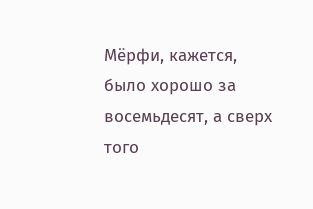Мёрфи, кажется, было хорошо за восемьдесят, а сверх того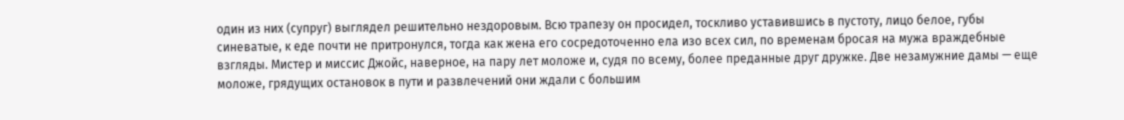один из них (супруг) выглядел решительно нездоровым. Всю трапезу он просидел, тоскливо уставившись в пустоту, лицо белое, губы синеватые, к еде почти не притронулся, тогда как жена его сосредоточенно ела изо всех сил, по временам бросая на мужа враждебные взгляды. Мистер и миссис Джойс, наверное, на пару лет моложе и, судя по всему, более преданные друг дружке. Две незамужние дамы — еще моложе, грядущих остановок в пути и развлечений они ждали с большим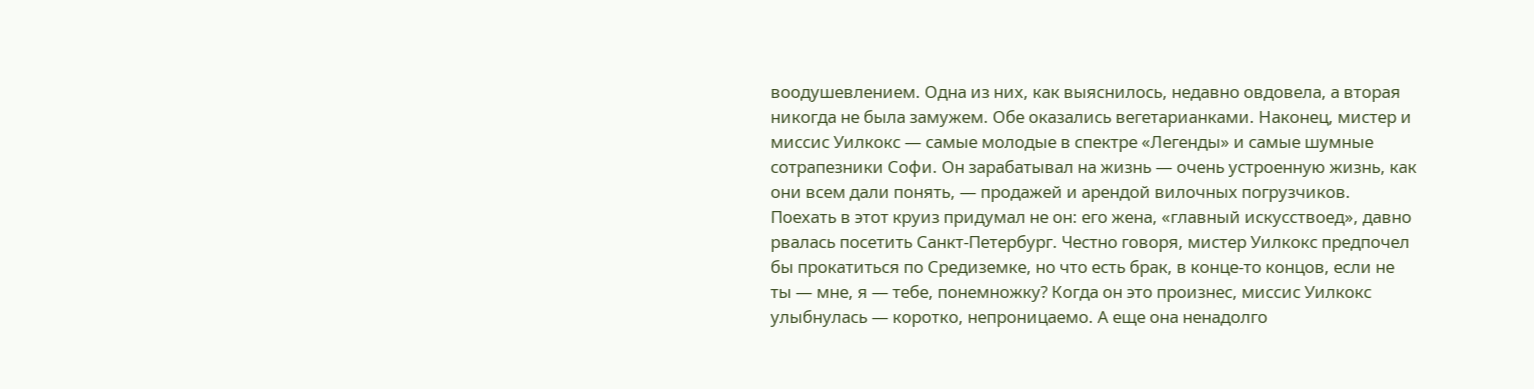воодушевлением. Одна из них, как выяснилось, недавно овдовела, а вторая никогда не была замужем. Обе оказались вегетарианками. Наконец, мистер и миссис Уилкокс — самые молодые в спектре «Легенды» и самые шумные сотрапезники Софи. Он зарабатывал на жизнь — очень устроенную жизнь, как они всем дали понять, — продажей и арендой вилочных погрузчиков. Поехать в этот круиз придумал не он: его жена, «главный искусствоед», давно рвалась посетить Санкт-Петербург. Честно говоря, мистер Уилкокс предпочел бы прокатиться по Средиземке, но что есть брак, в конце-то концов, если не ты — мне, я — тебе, понемножку? Когда он это произнес, миссис Уилкокс улыбнулась — коротко, непроницаемо. А еще она ненадолго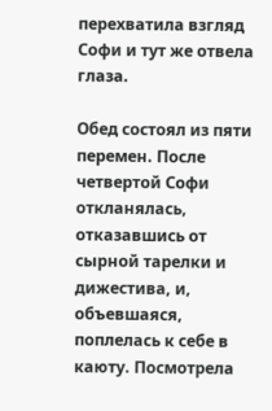перехватила взгляд Софи и тут же отвела глаза.

Обед состоял из пяти перемен. После четвертой Софи откланялась, отказавшись от сырной тарелки и дижестива, и, объевшаяся, поплелась к себе в каюту. Посмотрела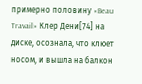примерно половину «Beau Travail» Клер Дени[74] на диске, осознала, что клюет носом, и вышла на балкон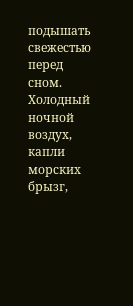подышать свежестью перед сном. Холодный ночной воздух, капли морских брызг,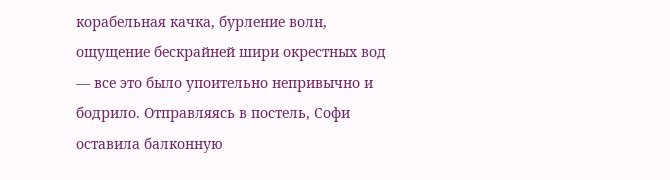корабельная качка, бурление волн, ощущение бескрайней шири окрестных вод — все это было упоительно непривычно и бодрило. Отправляясь в постель, Софи оставила балконную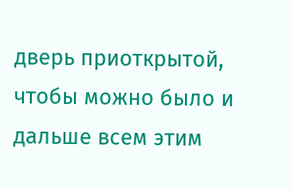дверь приоткрытой, чтобы можно было и дальше всем этим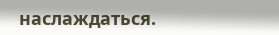наслаждаться.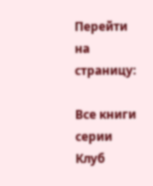Перейти на страницу:

Все книги серии Клуб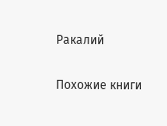Ракалий

Похожие книги